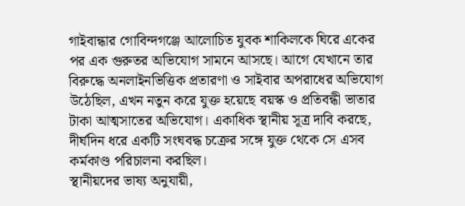গাইবান্ধার গোবিন্দগঞ্জে আলোচিত যুবক শাকিলকে ঘিরে একের পর এক গুরুতর অভিযোগ সামনে আসছে। আগে যেখানে তার বিরুদ্ধে অনলাইনভিত্তিক প্রতারণা ও সাইবার অপরাধের অভিযোগ উঠেছিল, এখন নতুন করে যুক্ত হয়েছে বয়স্ক ও প্রতিবন্ধী ভাতার টাকা আত্মসাতের অভিযোগ। একাধিক স্থানীয় সূত্র দাবি করছে, দীর্ঘদিন ধরে একটি সংঘবদ্ধ চক্রের সঙ্গে যুক্ত থেকে সে এসব কর্মকাণ্ড পরিচালনা করছিল।
স্থানীয়দের ভাষ্য অনুযায়ী,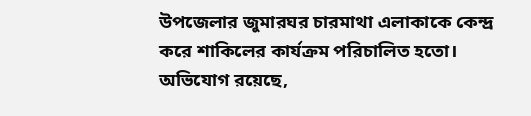উপজেলার জুমারঘর চারমাথা এলাকাকে কেন্দ্র করে শাকিলের কার্যক্রম পরিচালিত হতো। অভিযোগ রয়েছে,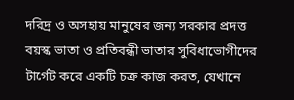দরিদ্র ও অসহায় মানুষের জন্য সরকার প্রদত্ত বয়স্ক ভাতা ও প্রতিবন্ধী ভাতার সুবিধাভোগীদের টার্গেট করে একটি চক্র কাজ করত, যেখানে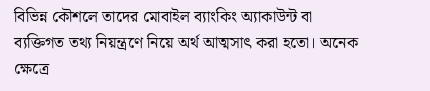বিভিন্ন কৌশলে তাদের মোবাইল ব্যাংকিং অ্যাকাউন্ট বা ব্যক্তিগত তথ্য নিয়ন্ত্রণে নিয়ে অর্থ আত্মসাৎ করা হতো। অনেক ক্ষেত্রে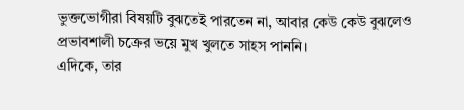ভুক্তভোগীরা বিষয়টি বুঝতেই পারতেন না, আবার কেউ কেউ বুঝলেও প্রভাবশালী চক্রের ভয়ে মুখ খুলতে সাহস পাননি।
এদিকে, তার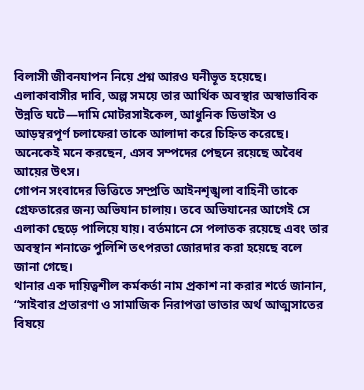বিলাসী জীবনযাপন নিয়ে প্রশ্ন আরও ঘনীভূত হয়েছে। এলাকাবাসীর দাবি, অল্প সময়ে তার আর্থিক অবস্থার অস্বাভাবিক উন্নতি ঘটে—দামি মোটরসাইকেল, আধুনিক ডিভাইস ও আড়ম্বরপূর্ণ চলাফেরা তাকে আলাদা করে চিহ্নিত করেছে। অনেকেই মনে করছেন, এসব সম্পদের পেছনে রয়েছে অবৈধ আয়ের উৎস।
গোপন সংবাদের ভিত্তিতে সম্প্রতি আইনশৃঙ্খলা বাহিনী তাকে গ্রেফতারের জন্য অভিযান চালায়। তবে অভিযানের আগেই সে এলাকা ছেড়ে পালিয়ে যায়। বর্তমানে সে পলাতক রয়েছে এবং তার অবস্থান শনাক্তে পুলিশি তৎপরতা জোরদার করা হয়েছে বলে জানা গেছে।
থানার এক দায়িত্বশীল কর্মকর্তা নাম প্রকাশ না করার শর্তে জানান, “সাইবার প্রতারণা ও সামাজিক নিরাপত্তা ভাতার অর্থ আত্মসাতের বিষয়ে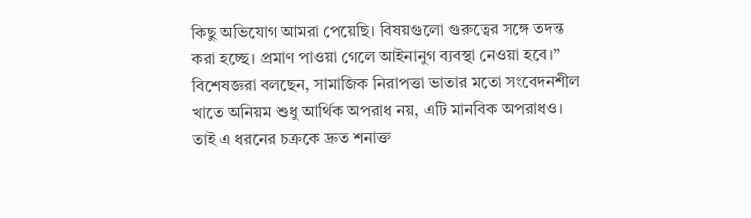কিছু অভিযোগ আমরা পেয়েছি। বিষয়গুলো গুরুত্বের সঙ্গে তদন্ত করা হচ্ছে। প্রমাণ পাওয়া গেলে আইনানুগ ব্যবস্থা নেওয়া হবে।”
বিশেষজ্ঞরা বলছেন, সামাজিক নিরাপত্তা ভাতার মতো সংবেদনশীল খাতে অনিয়ম শুধু আর্থিক অপরাধ নয়, এটি মানবিক অপরাধও। তাই এ ধরনের চক্রকে দ্রুত শনাক্ত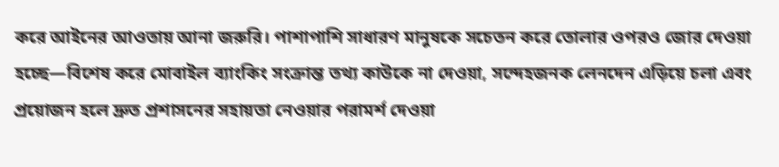করে আইনের আওতায় আনা জরুরি। পাশাপাশি সাধারণ মানুষকে সচেতন করে তোলার ওপরও জোর দেওয়া হচ্ছে—বিশেষ করে মোবাইল ব্যাংকিং সংক্রান্ত তথ্য কাউকে না দেওয়া, সন্দেহজনক লেনদেন এড়িয়ে চলা এবং প্রয়োজন হলে দ্রুত প্রশাসনের সহায়তা নেওয়ার পরামর্শ দেওয়া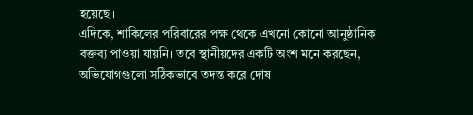হয়েছে।
এদিকে, শাকিলের পরিবারের পক্ষ থেকে এখনো কোনো আনুষ্ঠানিক বক্তব্য পাওয়া যায়নি। তবে স্থানীয়দের একটি অংশ মনে করছেন, অভিযোগগুলো সঠিকভাবে তদন্ত করে দোষ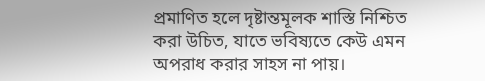প্রমাণিত হলে দৃষ্টান্তমূলক শাস্তি নিশ্চিত করা উচিত, যাতে ভবিষ্যতে কেউ এমন অপরাধ করার সাহস না পায়।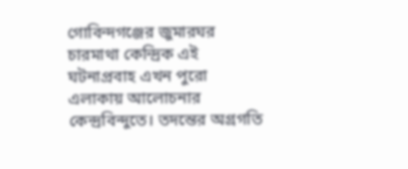গোবিন্দগঞ্জের জুমারঘর চারমাথা কেন্দ্রিক এই ঘটনাপ্রবাহ এখন পুরো এলাকায় আলোচনার কেন্দ্রবিন্দুতে। তদন্তের অগ্রগতি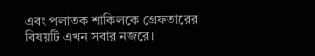এবং পলাতক শাকিলকে গ্রেফতারের বিষয়টি এখন সবার নজরে।